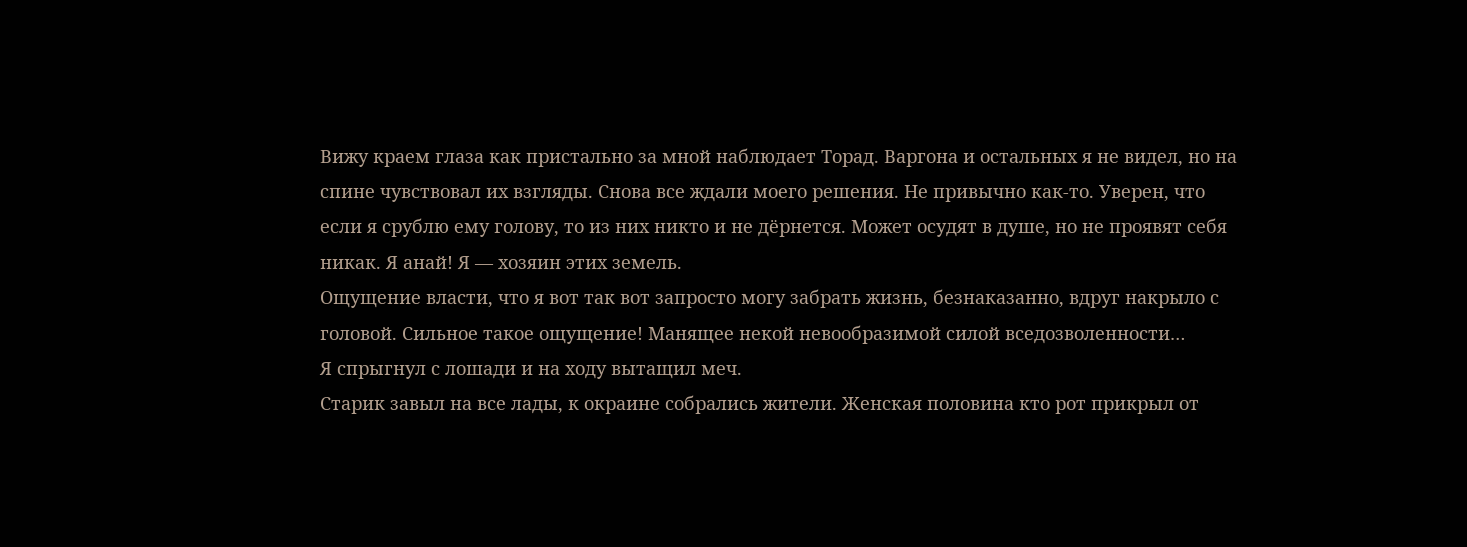Вижу краем глаза как пристально за мной наблюдает Торад. Варгона и остальных я не видел, но на спине чувствовал их взгляды. Снова все ждали моего решения. Не привычно как-то. Уверен, что если я срублю ему голову, то из них никто и не дёрнется. Может осудят в душе, но не проявят себя никак. Я анай! Я — хозяин этих земель.
Ощущение власти, что я вот так вот запросто могу забрать жизнь, безнаказанно, вдруг накрыло с головой. Сильное такое ощущение! Манящее некой невообразимой силой вседозволенности…
Я спрыгнул с лошади и на ходу вытащил меч.
Старик завыл на все лады, к окраине собрались жители. Женская половина кто рот прикрыл от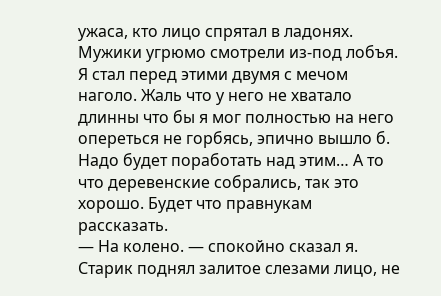ужаса, кто лицо спрятал в ладонях. Мужики угрюмо смотрели из-под лобъя.
Я стал перед этими двумя с мечом наголо. Жаль что у него не хватало длинны что бы я мог полностью на него опереться не горбясь, эпично вышло б. Надо будет поработать над этим… А то что деревенские собрались, так это хорошо. Будет что правнукам рассказать.
— На колено. — спокойно сказал я.
Старик поднял залитое слезами лицо, не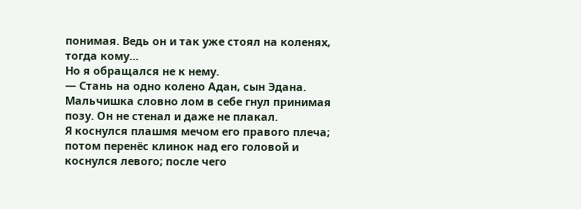понимая. Ведь он и так уже стоял на коленях, тогда кому…
Но я обращался не к нему.
— Стань на одно колено Адан, сын Эдана.
Мальчишка словно лом в себе гнул принимая позу. Он не стенал и даже не плакал.
Я коснулся плашмя мечом его правого плеча; потом перенёс клинок над его головой и коснулся левого; после чего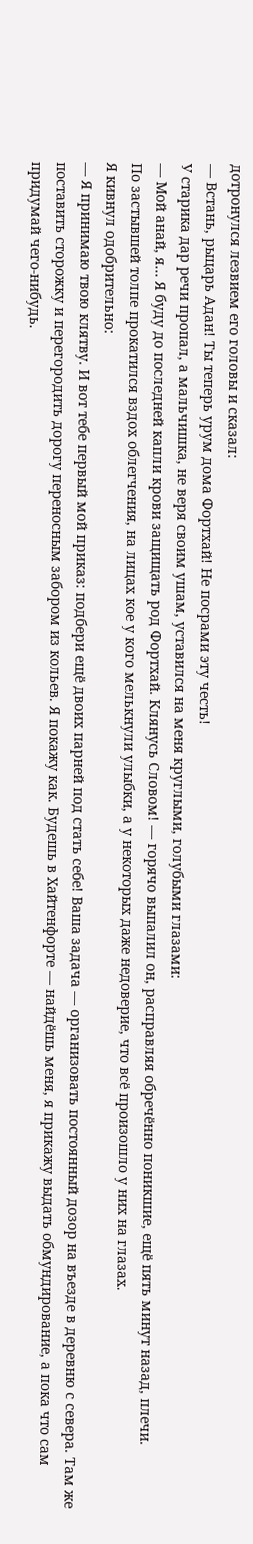дотронулся лезвием его головы и сказал:
— Встань, рыцарь Адан! Ты теперь урум дома Фортхай! Не посрами эту честь!
У старика дар речи пропал, а мальчишка, не веря своим ушам, уставился на меня круглыми, голубыми глазами:
— Мой анай, я… Я буду до последней капли крови защищать род Фортхай. Клянусь Словом! — горячо выпалил он, расправляя обречённо поникшие, ещё пять минут назад, плечи.
По застывшей толпе прокатился вздох облегчения, на лицах кое у кого мелькнули улыбки, а у некоторых даже недоверие, что всё произошло у них на глазах.
Я кивнул одобрительно:
— Я принимаю твою клятву. И вот тебе первый мой приказ: подбери ещё двоих парней под стать себе! Ваша задача — организовать постоянный дозор на въезде в деревню с севера. Там же поставить сторожку и перегородить дорогу переносным забором из кольев. Я покажу как. Будешь в Хайтенфорте — найдёшь меня, я прикажу выдать обмундирование, а пока что сам придумай чего-нибудь.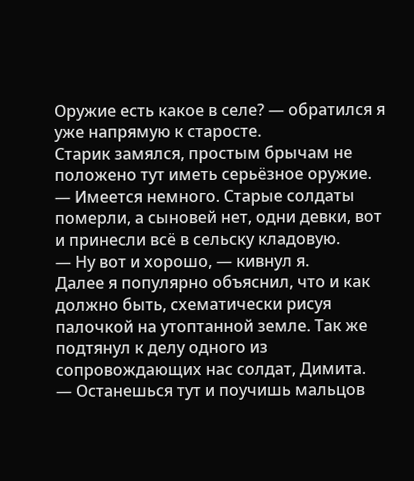Оружие есть какое в селе? — обратился я уже напрямую к старосте.
Старик замялся, простым брычам не положено тут иметь серьёзное оружие.
— Имеется немного. Старые солдаты померли, а сыновей нет, одни девки, вот и принесли всё в сельску кладовую.
— Ну вот и хорошо, — кивнул я.
Далее я популярно объяснил, что и как должно быть, схематически рисуя палочкой на утоптанной земле. Так же подтянул к делу одного из сопровождающих нас солдат, Димита.
— Останешься тут и поучишь мальцов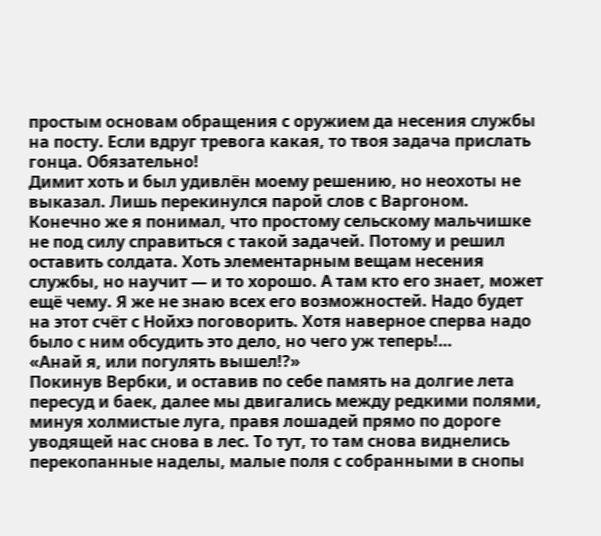простым основам обращения с оружием да несения службы на посту. Если вдруг тревога какая, то твоя задача прислать гонца. Обязательно!
Димит хоть и был удивлён моему решению, но неохоты не выказал. Лишь перекинулся парой слов с Варгоном.
Конечно же я понимал, что простому сельскому мальчишке не под силу справиться с такой задачей. Потому и решил оставить солдата. Хоть элементарным вещам несения службы, но научит — и то хорошо. А там кто его знает, может ещё чему. Я же не знаю всех его возможностей. Надо будет на этот счёт с Нойхэ поговорить. Хотя наверное сперва надо было с ним обсудить это дело, но чего уж теперь!…
«Анай я, или погулять вышел!?»
Покинув Вербки, и оставив по себе память на долгие лета пересуд и баек, далее мы двигались между редкими полями, минуя холмистые луга, правя лошадей прямо по дороге уводящей нас снова в лес. То тут, то там снова виднелись перекопанные наделы, малые поля с собранными в снопы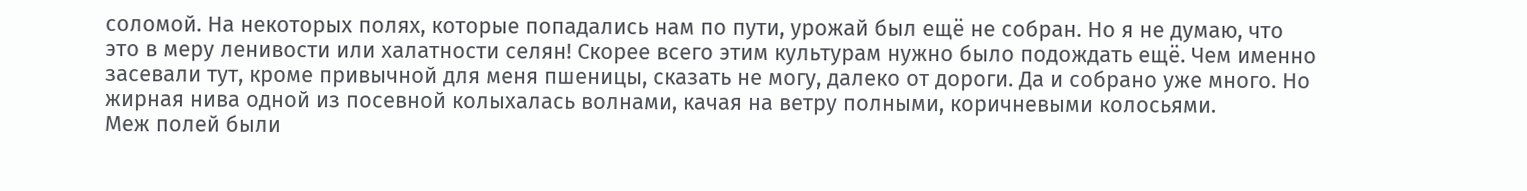соломой. На некоторых полях, которые попадались нам по пути, урожай был ещё не собран. Но я не думаю, что это в меру ленивости или халатности селян! Скорее всего этим культурам нужно было подождать ещё. Чем именно засевали тут, кроме привычной для меня пшеницы, сказать не могу, далеко от дороги. Да и собрано уже много. Но жирная нива одной из посевной колыхалась волнами, качая на ветру полными, коричневыми колосьями.
Меж полей были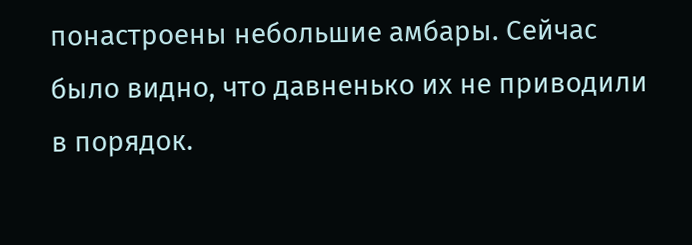понастроены небольшие амбары. Сейчас было видно, что давненько их не приводили в порядок.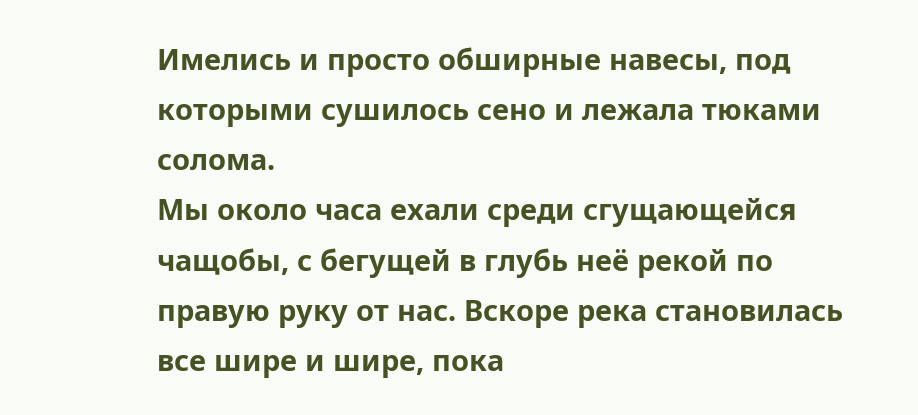Имелись и просто обширные навесы, под которыми сушилось сено и лежала тюками солома.
Мы около часа ехали среди сгущающейся чащобы, с бегущей в глубь неё рекой по правую руку от нас. Вскоре река становилась все шире и шире, пока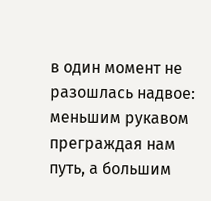в один момент не разошлась надвое: меньшим рукавом преграждая нам путь, а большим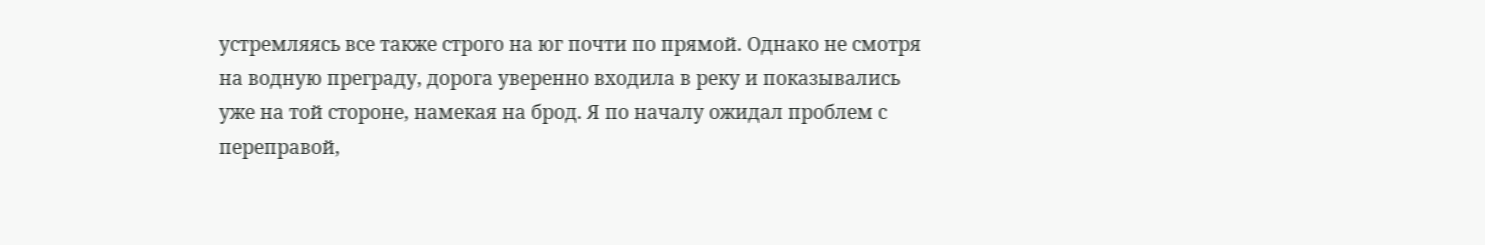устремляясь все также строго на юг почти по прямой. Однако не смотря на водную преграду, дорога уверенно входила в реку и показывались уже на той стороне, намекая на брод. Я по началу ожидал проблем с переправой,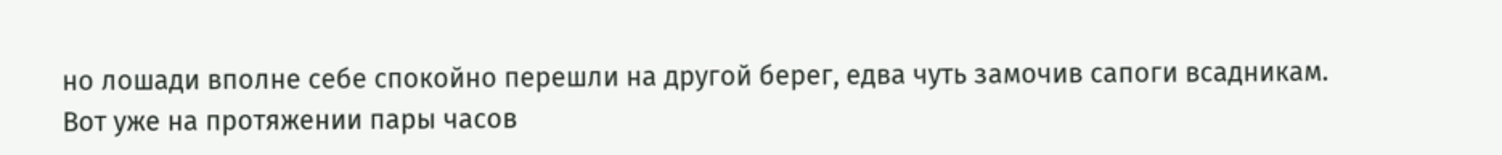но лошади вполне себе спокойно перешли на другой берег, едва чуть замочив сапоги всадникам.
Вот уже на протяжении пары часов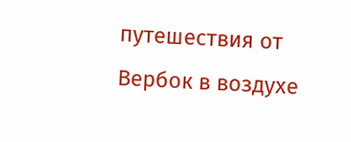путешествия от Вербок в воздухе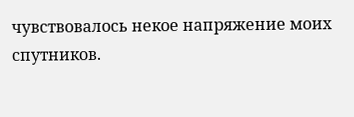чувствовалось некое напряжение моих спутников.